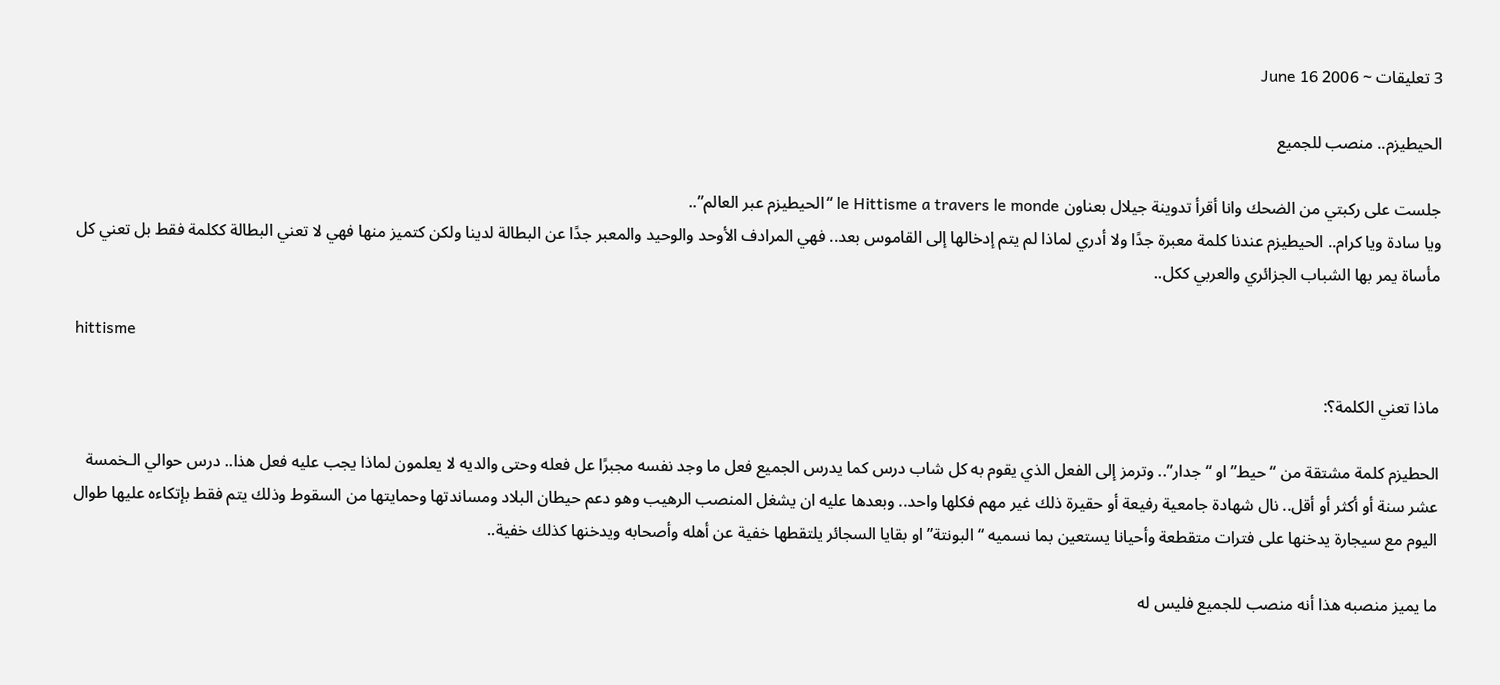3 تعليقات ~ 2006 June 16

الحيطيزم.. منصب للجميع

جلست على ركبتي من الضحك وانا أقرأ تدوينة جيلال بعناون le Hittisme a travers le monde “الحيطيزم عبر العالم”..
ويا سادة ويا كرام.. الحيطيزم عندنا كلمة معبرة جدًا ولا أدري لماذا لم يتم إدخالها إلى القاموس بعد.. فهي المرادف الأوحد والوحيد والمعبر جدًا عن البطالة لدينا ولكن كتميز منها فهي لا تعني البطالة ككلمة فقط بل تعني كل مأساة يمر بها الشباب الجزائري والعربي ككل..

hittisme

ماذا تعني الكلمة؟:

الحطيزم كلمة مشتقة من “حيط” او “جدار”.. وترمز إلى الفعل الذي يقوم به كل شاب درس كما يدرس الجميع فعل ما وجد نفسه مجبرًا عل فعله وحتى والديه لا يعلمون لماذا يجب عليه فعل هذا.. درس حوالي الـخمسة عشر سنة أو أكثر أو أقل.. نال شهادة جامعية رفيعة أو حقيرة ذلك غير مهم فكلها واحد.. وبعدها عليه ان يشغل المنصب الرهيب وهو دعم حيطان البلاد ومساندتها وحمايتها من السقوط وذلك يتم فقط بإتكاءه عليها طوال اليوم مع سيجارة يدخنها على فترات متقطعة وأحيانا يستعين بما نسميه “البونتة” او بقايا السجائر يلتقطها خفية عن أهله وأصحابه ويدخنها كذلك خفية..

ما يميز منصبه هذا أنه منصب للجميع فليس له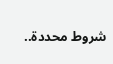شروط محددة..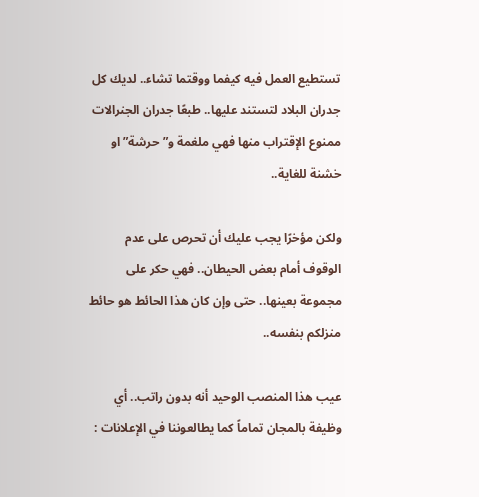تستطيع العمل فيه كيفما ووقتما تشاء.. لديك كل جدران البلاد لتستند عليها.. طبعًا جدران الجنرالات ممنوع الإقتراب منها فهي ملغمة و”حرشة” او خشنة للغاية..

ولكن مؤخرًا يجب عليك أن تحرص على عدم الوقوف أمام بعض الحيطان.. فهي حكر على مجموعة بعينها.. حتى وإن كان هذا الحائط هو حائط منزلكم بنفسه..

عيب هذا المنصب الوحيد أنه بدون راتب.. أي وظيفة بالمجان تماماً كما يطالعوننا في الإعلانات :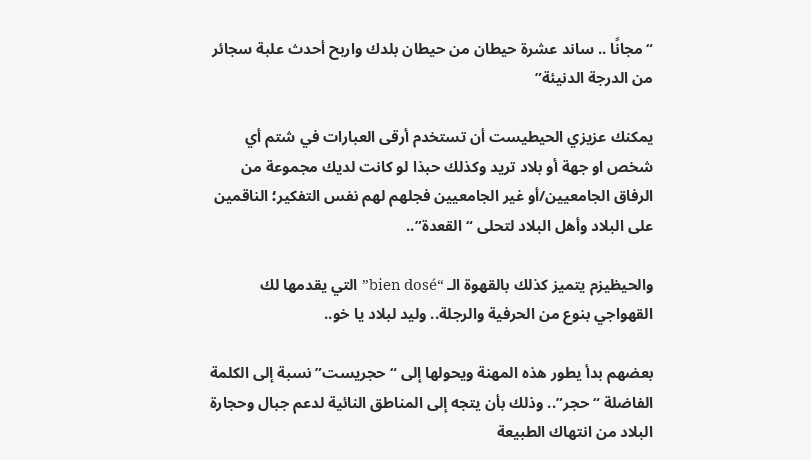“مجانًا .. ساند عشرة حيطان من حيطان بلدك واربح أحدث علبة سجائر من الدرجة الدنيئة”

يمكنك عزيزي الحيطيست أن تستخدم أرقى العبارات في شتم أي شخص او جهة أو بلاد تريد وكذلك حبذا لو كانت لديك مجموعة من الرفاق الجامعيين/أو غير الجامعيين فجلهم لهم نفس التفكير؛ الناقمين على البلاد وأهل البلاد لتحلى “القعدة”..

والحيظيزم يتميز كذلك بالقهوة الـ “bien dosé” التي يقدمها لك القهواجي بنوع من الحرفية والرجلة.. وليد لبلاد يا خو..

بعضهم بدأ يطور هذه المهنة ويحولها إلى “حجريست” نسبة إلى الكلمة الفاضلة “حجر”.. وذلك بأن يتجه إلى المناطق النائية لدعم جبال وحجارة البلاد من انتهاك الطبيعة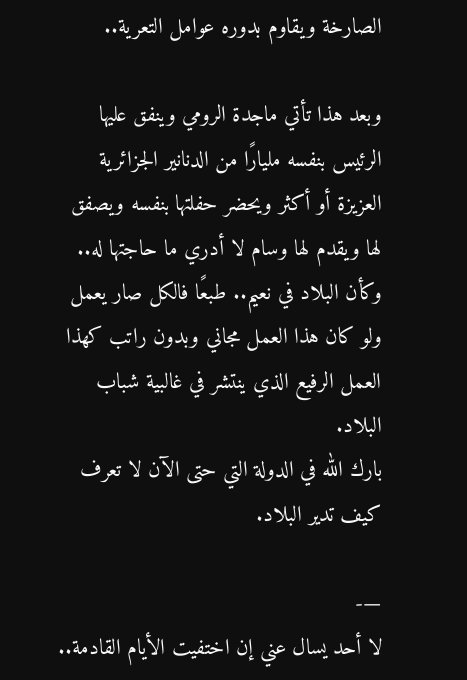الصارخة ويقاوم بدوره عوامل التعرية..

وبعد هذا تأتي ماجدة الرومي وينفق عليها الرئيس بنفسه مليارًا من الدنانير الجزائرية العزيزة أو أكثر ويحضر حفلتها بنفسه ويصفق لها ويقدم لها وسام لا أدري ما حاجتها له.. وكأن البلاد في نعيم.. طبعًا فالكل صار يعمل ولو كان هذا العمل مجاني وبدون راتب كهذا العمل الرفيع الذي ينتشر في غالبية شباب البلاد.
بارك الله في الدولة التي حتى الآن لا تعرف كيف تدير البلاد.

—-
لا أحد يسال عني إن اختفيت الأيام القادمة..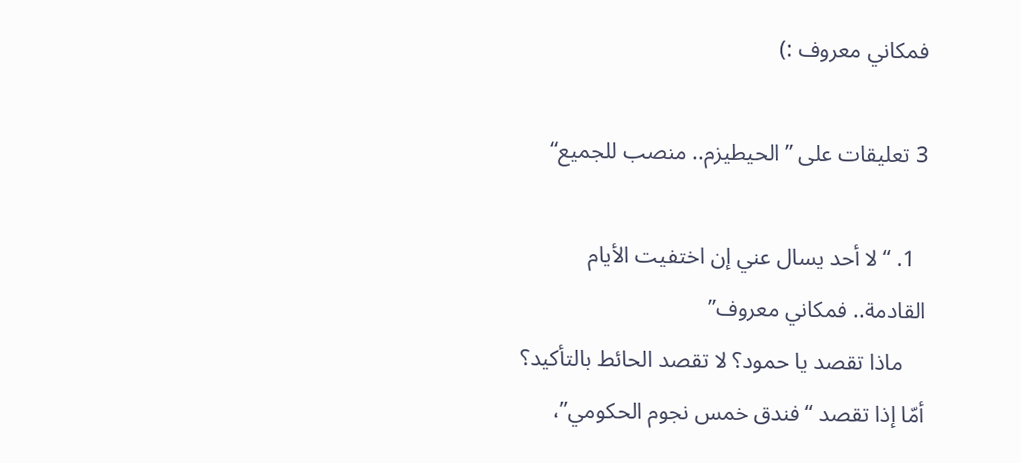فمكاني معروف :)

3 تعليقات على ”الحيطيزم.. منصب للجميع“

  1. “لا أحد يسال عني إن اختفيت الأيام القادمة.. فمكاني معروف”
    ماذا تقصد يا حمود؟ لا تقصد الحائط بالتأكيد؟ أمّا إذا تقصد “فندق خمس نجوم الحكومي”،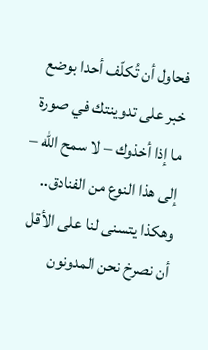فحاول أن تُكلّف أحدا بوضع خبر على تدوينتك في صورة ما إذا أخذوك – لا سمح الله – إلى هذا النوع من الفنادق.. وهكذا يتسنى لنا على الأقل أن نصرخ نحن المدونون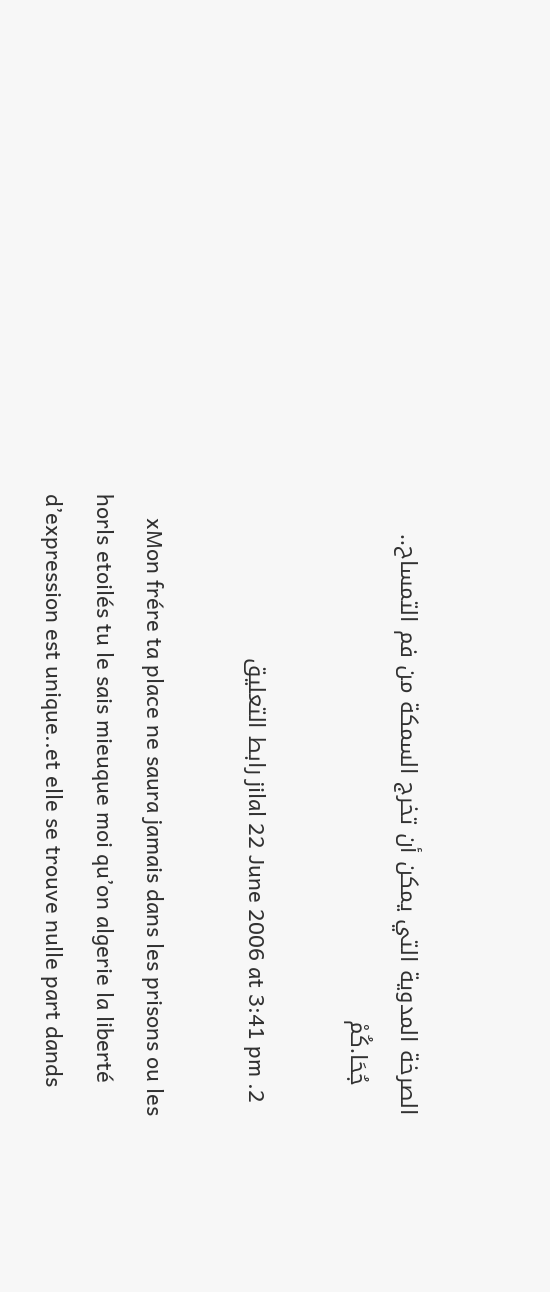الصرخة المدوية التي يمكن أن تخرج السمكة من فم التمساح..
    جُحَا.كُمْ

  2. jilal 22 June 2006 at 3:41 pm رابط التعليق

    xMon frére ta place ne saura jamais dans les prisons ou les horls etoilés tu le sais mieuque moi qu’on algerie la liberté d’expression est unique..et elle se trouve nulle part dands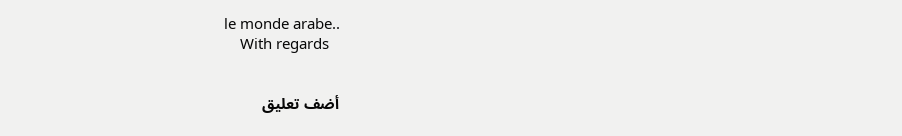le monde arabe..
    With regards


أضف تعليق